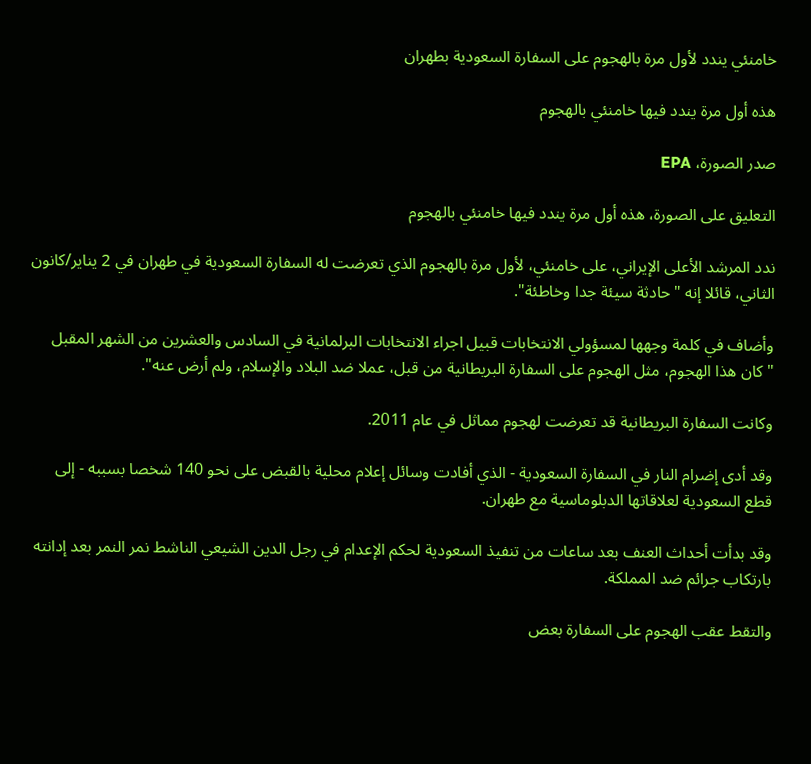خامنئي يندد لأول مرة بالهجوم على السفارة السعودية بطهران

هذه أول مرة يندد فيها خامنئي بالهجوم

صدر الصورة، EPA

التعليق على الصورة، هذه أول مرة يندد فيها خامنئي بالهجوم

ندد المرشد الأعلى الإيراني، على خامنئي، لأول مرة بالهجوم الذي تعرضت له السفارة السعودية في طهران في 2 يناير/كانون الثاني، قائلا إنه "حادثة سيئة جدا وخاطئة".

وأضاف في كلمة وجهها لمسؤولي الانتخابات قبيل اجراء الانتخابات البرلمانية في السادس والعشرين من الشهر المقبل "كان هذا الهجوم، مثل الهجوم على السفارة البريطانية من قبل، عملا ضد البلاد والإسلام، ولم أرض عنه".

وكانت السفارة البريطانية قد تعرضت لهجوم مماثل في عام 2011.

وقد أدى إضرام النار في السفارة السعودية - الذي أفادت وسائل إعلام محلية بالقبض على نحو 140 شخصا بسببه - إلى قطع السعودية لعلاقاتها الدبلوماسية مع طهران.

وقد بدأت أحداث العنف بعد ساعات من تنفيذ السعودية لحكم الإعدام في رجل الدين الشيعي الناشط نمر النمر بعد إدانته بارتكاب جرائم ضد المملكة.

والتقط عقب الهجوم على السفارة بعض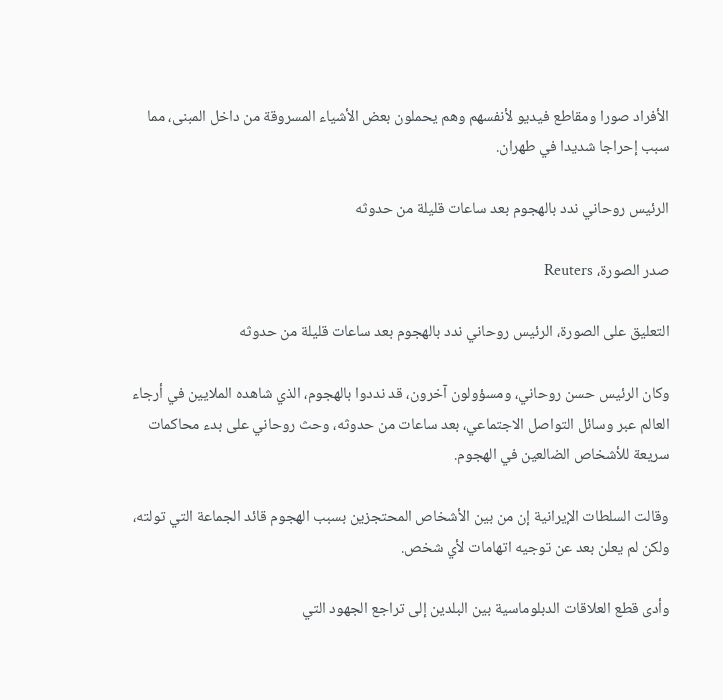الأفراد صورا ومقاطع فيديو لأنفسهم وهم يحملون بعض الأشياء المسروقة من داخل المبنى، مما سبب إحراجا شديدا في طهران.

الرئيس روحاني ندد بالهجوم بعد ساعات قليلة من حدوثه

صدر الصورة، Reuters

التعليق على الصورة، الرئيس روحاني ندد بالهجوم بعد ساعات قليلة من حدوثه

وكان الرئيس حسن روحاني، ومسؤولون آخرون، قد نددوا بالهجوم، الذي شاهده الملايين في أرجاء العالم عبر وسائل التواصل الاجتماعي، بعد ساعات من حدوثه، وحث روحاني على بدء محاكمات سريعة للأشخاص الضالعين في الهجوم.

وقالت السلطات الإيرانية إن من بين الأشخاص المحتجزين بسبب الهجوم قائد الجماعة التي تولته، ولكن لم يعلن بعد عن توجيه اتهامات لأي شخص.

وأدى قطع العلاقات الدبلوماسية بين البلدين إلى تراجع الجهود التي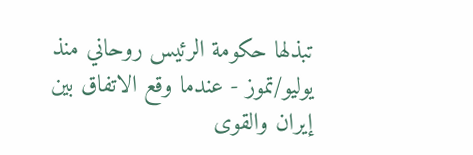تبذلها حكومة الرئيس روحاني منذ يوليو/تموز - عندما وقع الاتفاق بين إيران والقوى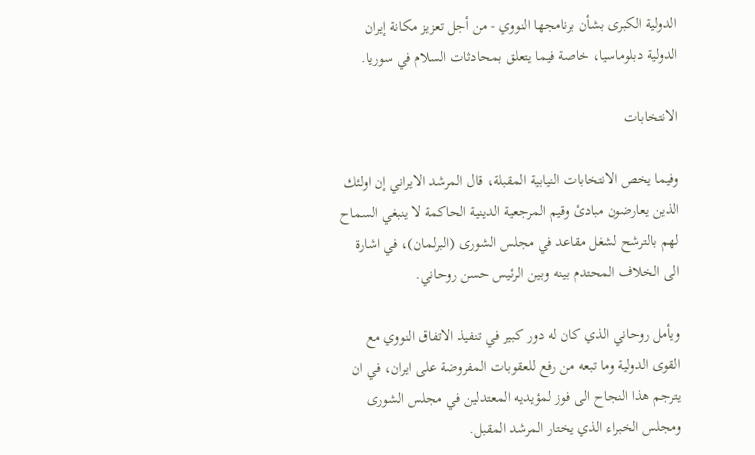الدولية الكبرى بشأن برنامجها النووي - من أجل تعزيز مكانة إيران الدولية دبلوماسيا، خاصة فيما يتعلق بمحادثات السلام في سوريا.

الانتخابات

وفيما يخص الانتخابات النيابية المقبلة، قال المرشد الايراني إن اولئك الذين يعارضون مبادئ وقيم المرجعية الدينية الحاكمة لا ينبغي السماح لهم بالترشح لشغل مقاعد في مجلس الشورى (البرلمان)، في اشارة الى الخلاف المحتدم بينه وبين الرئيس حسن روحاني.

ويأمل روحاني الذي كان له دور كبير في تنفيذ الاتفاق النووي مع القوى الدولية وما تبعه من رفع للعقوبات المفروضة على ايران، في ان يترجم هذا النجاح الى فوز لمؤيديه المعتدلين في مجلس الشورى ومجلس الخبراء الذي يختار المرشد المقبل.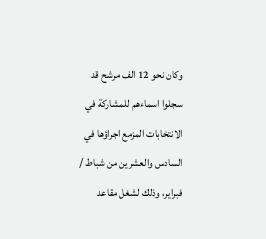وكان نحو 12 الف مرشح قد سجلوا اسماءهم للمشاركة في الانتخابات المزمع اجراؤها في السادس والعشرين من شباط / فبراير، وذلك لشغل مقاعد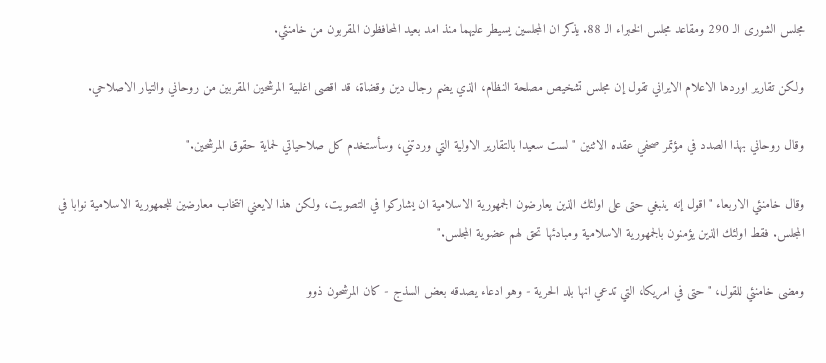مجلس الشورى الـ 290 ومقاعد مجلس الخبراء الـ 88. يذكر ان المجلسين يسيطر عليهما منذ امد بعيد المحافظون المقربون من خامنئي.

ولكن تقارير اوردها الاعلام الايراني تقول إن مجلس تشخيص مصلحة النظام، الذي يضم رجال دين وقضاة، قد اقصى اغلبية المرشحين المقربين من روحاني والتيار الاصلاحي.

وقال روحاني بهذا الصدد في مؤتمر صحفي عقده الاثنين "لست سعيدا بالتقارير الاولية التي وردتني، وسأستخدم كل صلاحياتي لحماية حقوق المرشحين."

وقال خامنئي الاربعاء "اقول إنه ينبغي حتى على اولئك الذين يعارضون الجمهورية الاسلامية ان يشاركوا في التصويت، ولكن هذا لايعني انتخاب معارضين للجمهورية الاسلامية نوابا في المجلس. فقط اولئك الذين يؤمنون بالجمهورية الاسلامية ومبادئها تحق لهم عضوية المجلس."

ومضى خامنئي للقول، "حتى في امريكا، التي تدعي انها بلد الحرية - وهو ادعاء يصدقه بعض السذج - كان المرشحون ذوو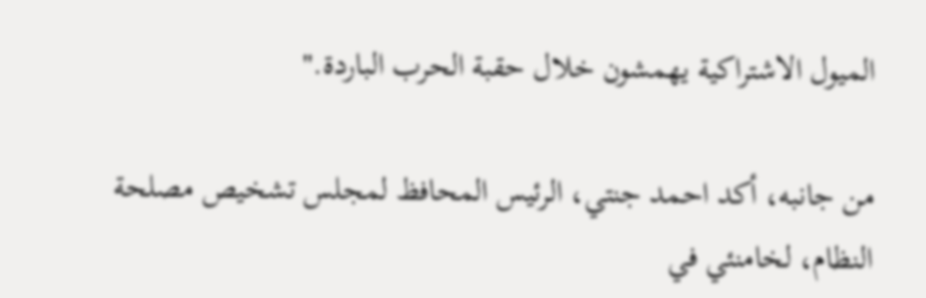الميول الاشتراكية يهمشون خلال حقبة الحرب الباردة."

من جانبه، أكد احمد جنتي، الرئيس المحافظ لمجلس تشخيص مصلحة النظام، لخامنئي في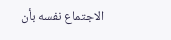الاجتماع نفسه بأن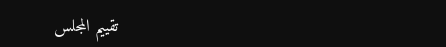تقييم المجلس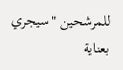للمرشحين "سيجري بعناية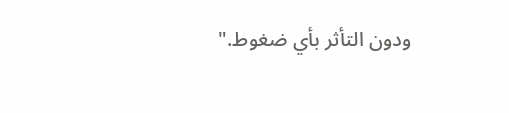ودون التأثر بأي ضغوط."